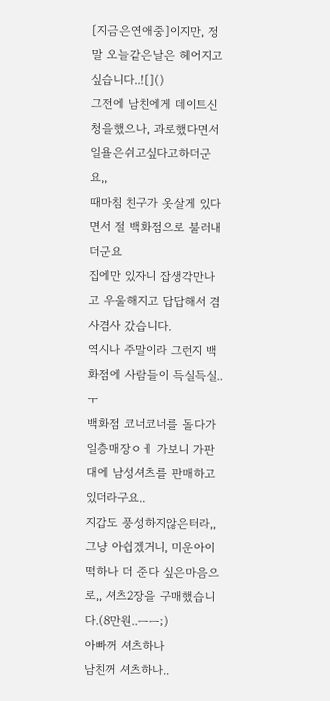[지금은연애중]이지만, 정말 오늘같은날은 헤어지고싶습니다..![]()
그전에 남친에게 데이트신청을했으나, 과로했다면서 일욜은쉬고싶다고하더군요,,
때마침 친구가 옷살게 있다면서 절 백화점으로 불러내더군요
집에만 있자니 잡생각만나고 우울해지고 답답해서 겸사겸사 갔습니다.
역시나 주말이라 그런지 백화점에 사람들이 득실득실.. ㅜ
백화점 코너코너를 돌다가 일층매장ㅇㅔ 가보니 가판대에 남성셔츠를 판매하고있더라구요..
지갑도 풍성하지않은터라,,
그냥 아쉽겠거니, 미운아이 떡하나 더 준다 싶은마음으로,, 셔츠2장을 구매했습니다.(8만원..ㅡㅡ;)
아빠꺼 셔츠하나
남친꺼 셔츠하나..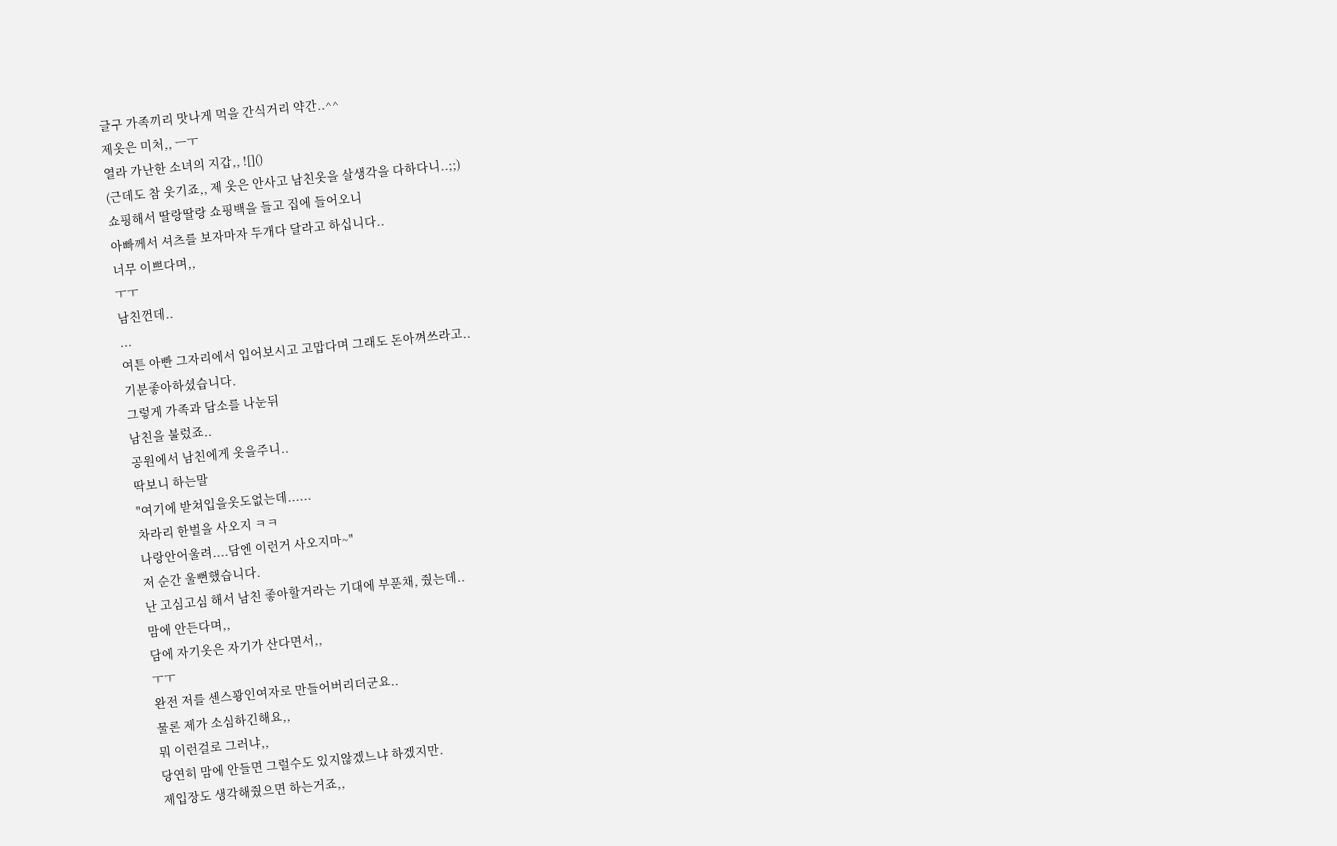글구 가족끼리 맛나게 먹을 간식거리 약간..^^
제옷은 미처,, ㅡㅜ
열라 가난한 소녀의 지갑,, ![]()
(근데도 참 웃기죠,, 제 옷은 안사고 남친옷을 살생각을 다하다니..;;)
쇼핑해서 딸랑딸랑 쇼핑백을 들고 집에 들어오니
아빠께서 셔츠를 보자마자 두개다 달라고 하십니다..
너무 이쁘다며,,
ㅜㅜ
남친껀데..
...
여튼 아빤 그자리에서 입어보시고 고맙다며 그래도 돈아껴쓰라고..
기분좋아하셨습니다.
그렇게 가족과 담소를 나눈뒤
남친을 불렀죠..
공원에서 남친에게 옷을주니..
딱보니 하는말
"여기에 받쳐입을옷도없는데......
차라리 한벌을 사오지 ㅋㅋ
나랑안어울려....담엔 이런거 사오지마~"
저 순간 울뻔했습니다.
난 고심고심 해서 남친 좋아할거라는 기대에 부푼채, 줬는데..
맘에 안든다며,,
담에 자기옷은 자기가 산다면서,,
ㅜㅜ
완전 저를 센스꽝인여자로 만들어버리더군요..
물론 제가 소심하긴해요,,
뭐 이런걸로 그러냐,,
당연히 맘에 안들면 그럴수도 있지않겠느냐 하겠지만.
제입장도 생각해줬으면 하는거죠,,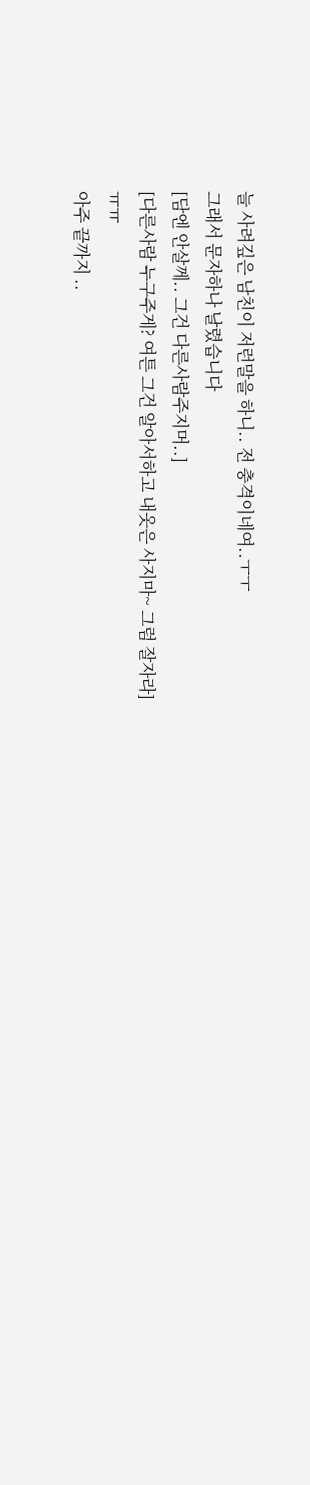늘 사려깊은 남친이 저런말을 하니.. 전 충격이네여..ㅜㅜ
그래서 문자하나 날렸습니다
[담엔 안살께.. 그건 다른사람주지머..]
[다른사람 누구주게? 여튼 그건 알아서하고 내옷은 사지마~ 그럼 잘자라]
ㅠㅠ
아주 끝까지 ..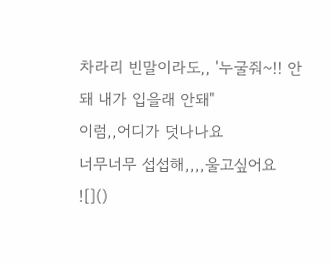차라리 빈말이라도,, '누굴줘~!! 안돼 내가 입을래 안돼"
이럼,,어디가 덧나나요
너무너무 섭섭해,,,,울고싶어요 ![]()